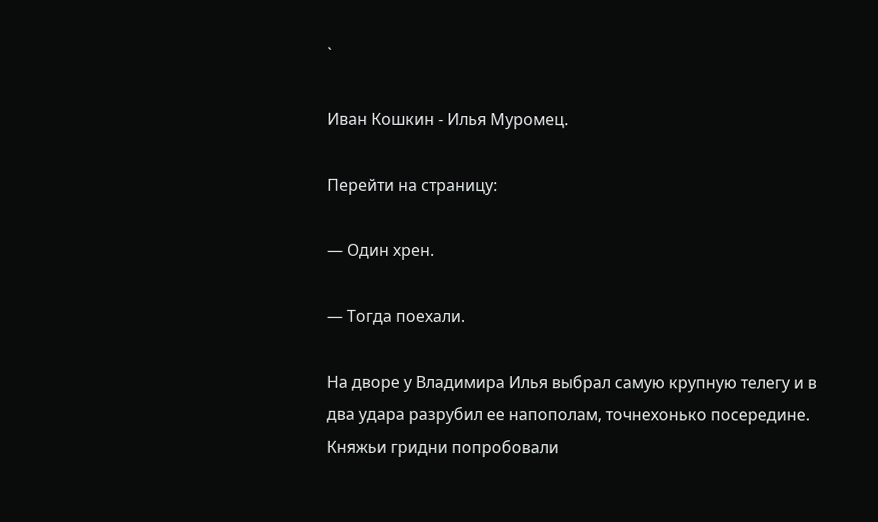`

Иван Кошкин - Илья Муромец.

Перейти на страницу:

— Один хрен.

— Тогда поехали.

На дворе у Владимира Илья выбрал самую крупную телегу и в два удара разрубил ее напополам, точнехонько посередине. Княжьи гридни попробовали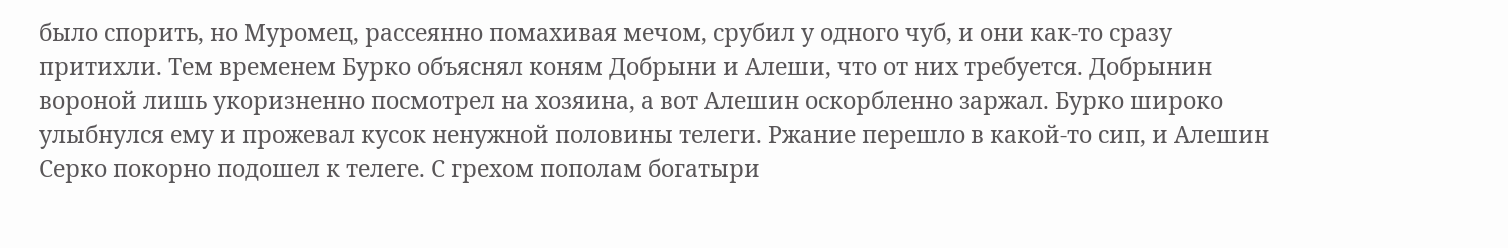было спорить, но Муромец, рассеянно помахивая мечом, срубил у одного чуб, и они как-то сразу притихли. Тем временем Бурко объяснял коням Добрыни и Алеши, что от них требуется. Добрынин вороной лишь укоризненно посмотрел на хозяина, а вот Алешин оскорбленно заржал. Бурко широко улыбнулся ему и прожевал кусок ненужной половины телеги. Ржание перешло в какой-то сип, и Алешин Серко покорно подошел к телеге. С грехом пополам богатыри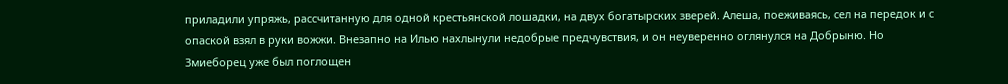приладили упряжь, рассчитанную для одной крестьянской лошадки, на двух богатырских зверей. Алеша, поеживаясь, сел на передок и с опаской взял в руки вожжи. Внезапно на Илью нахлынули недобрые предчувствия, и он неуверенно оглянулся на Добрыню. Но Змиеборец уже был поглощен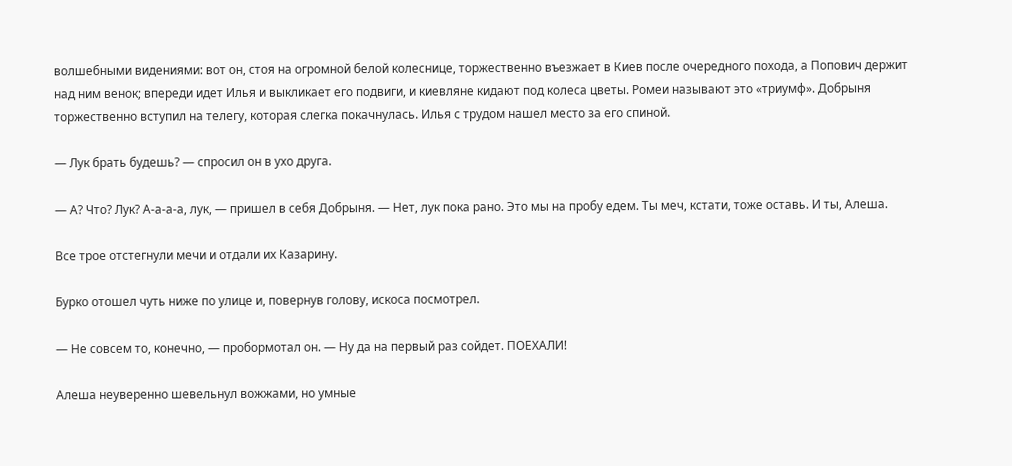волшебными видениями: вот он, стоя на огромной белой колеснице, торжественно въезжает в Киев после очередного похода, а Попович держит над ним венок; впереди идет Илья и выкликает его подвиги, и киевляне кидают под колеса цветы. Ромеи называют это «триумф». Добрыня торжественно вступил на телегу, которая слегка покачнулась. Илья с трудом нашел место за его спиной.

— Лук брать будешь? — спросил он в ухо друга.

— А? Что? Лук? А-а-а-а, лук, — пришел в себя Добрыня. — Нет, лук пока рано. Это мы на пробу едем. Ты меч, кстати, тоже оставь. И ты, Алеша.

Все трое отстегнули мечи и отдали их Казарину.

Бурко отошел чуть ниже по улице и, повернув голову, искоса посмотрел.

— Не совсем то, конечно, — пробормотал он. — Ну да на первый раз сойдет. ПОЕХАЛИ!

Алеша неуверенно шевельнул вожжами, но умные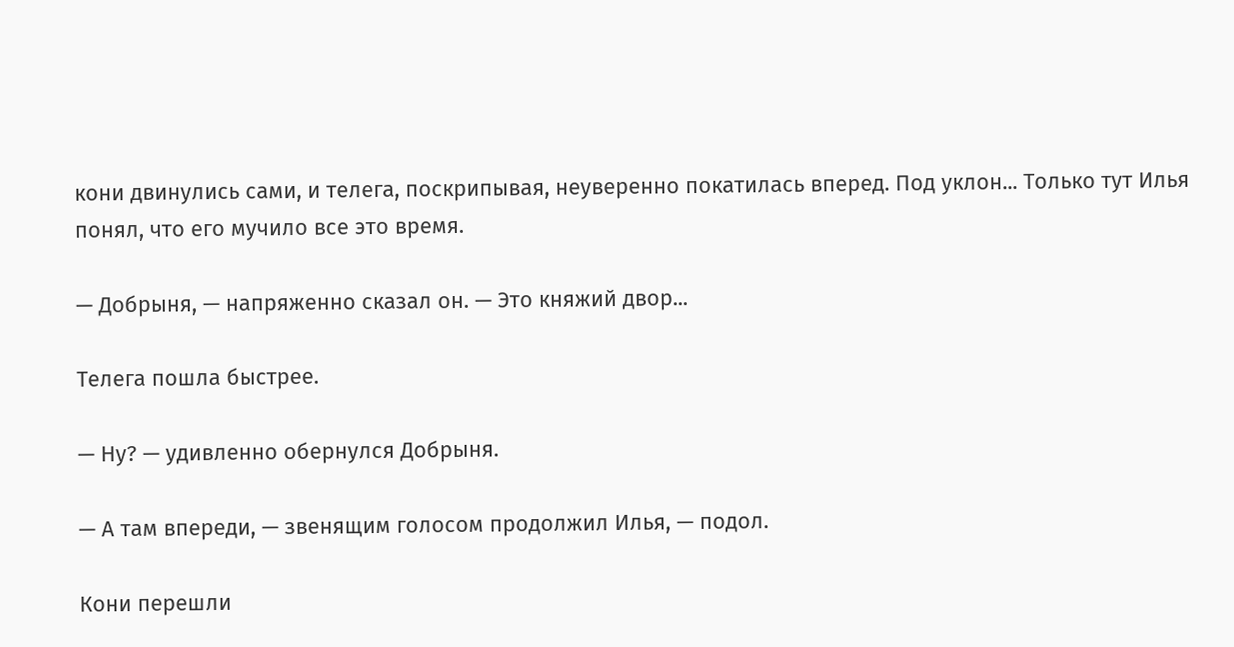кони двинулись сами, и телега, поскрипывая, неуверенно покатилась вперед. Под уклон... Только тут Илья понял, что его мучило все это время.

— Добрыня, — напряженно сказал он. — Это княжий двор...

Телега пошла быстрее.

— Ну? — удивленно обернулся Добрыня.

— А там впереди, — звенящим голосом продолжил Илья, — подол.

Кони перешли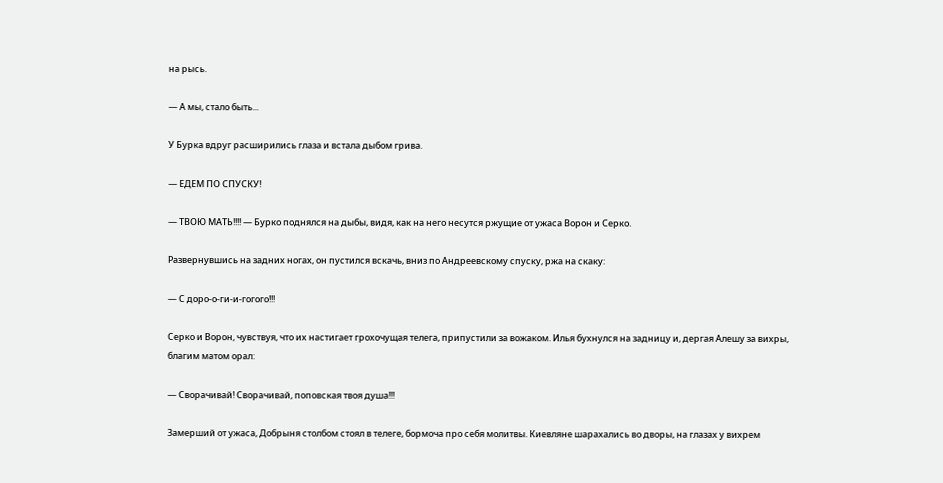на рысь.

— А мы, стало быть...

У Бурка вдруг расширились глаза и встала дыбом грива.

— ЕДЕМ ПО СПУСКУ!

— ТВОЮ МАТЬ!!!! — Бурко поднялся на дыбы, видя, как на него несутся ржущие от ужаса Ворон и Серко.

Развернувшись на задних ногах, он пустился вскачь, вниз по Андреевскому спуску, ржа на скаку:

— С доро-о-ги-и-гогого!!!

Серко и Ворон, чувствуя, что их настигает грохочущая телега, припустили за вожаком. Илья бухнулся на задницу и, дергая Алешу за вихры, благим матом орал:

— Сворачивай! Сворачивай, поповская твоя душа!!!

Замерший от ужаса, Добрыня столбом стоял в телеге, бормоча про себя молитвы. Киевляне шарахались во дворы, на глазах у вихрем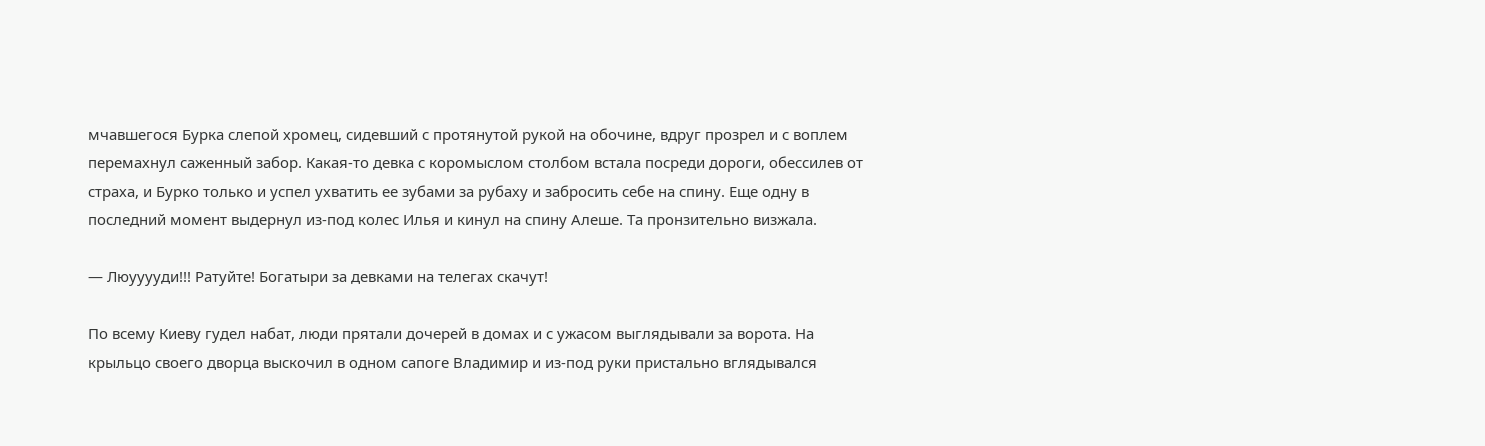мчавшегося Бурка слепой хромец, сидевший с протянутой рукой на обочине, вдруг прозрел и с воплем перемахнул саженный забор. Какая-то девка с коромыслом столбом встала посреди дороги, обессилев от страха, и Бурко только и успел ухватить ее зубами за рубаху и забросить себе на спину. Еще одну в последний момент выдернул из-под колес Илья и кинул на спину Алеше. Та пронзительно визжала.

— Люууууди!!! Ратуйте! Богатыри за девками на телегах скачут!

По всему Киеву гудел набат, люди прятали дочерей в домах и с ужасом выглядывали за ворота. На крыльцо своего дворца выскочил в одном сапоге Владимир и из-под руки пристально вглядывался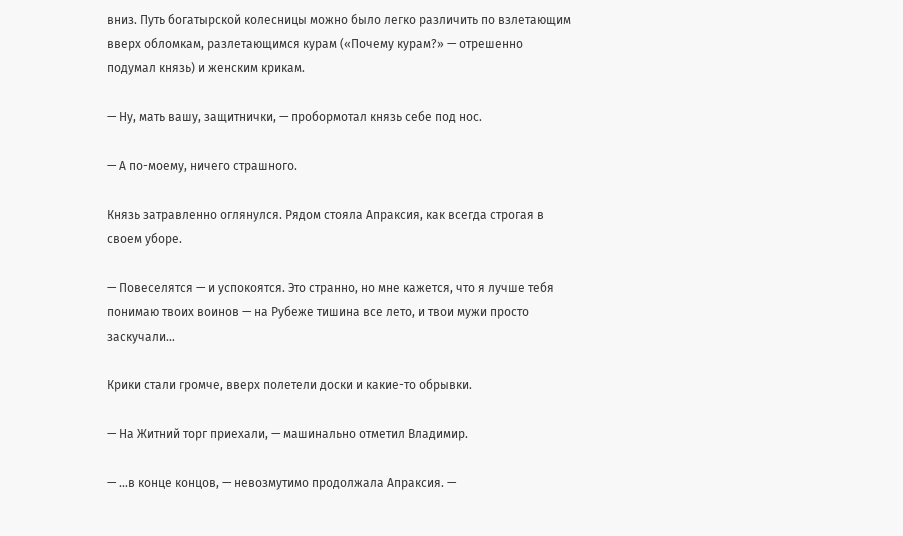вниз. Путь богатырской колесницы можно было легко различить по взлетающим вверх обломкам, разлетающимся курам («Почему курам?» — отрешенно подумал князь) и женским крикам.

— Ну, мать вашу, защитнички, — пробормотал князь себе под нос.

— А по-моему, ничего страшного.

Князь затравленно оглянулся. Рядом стояла Апраксия, как всегда строгая в своем уборе.

— Повеселятся — и успокоятся. Это странно, но мне кажется, что я лучше тебя понимаю твоих воинов — на Рубеже тишина все лето, и твои мужи просто заскучали...

Крики стали громче, вверх полетели доски и какие-то обрывки.

— На Житний торг приехали, — машинально отметил Владимир.

— ...в конце концов, — невозмутимо продолжала Апраксия. —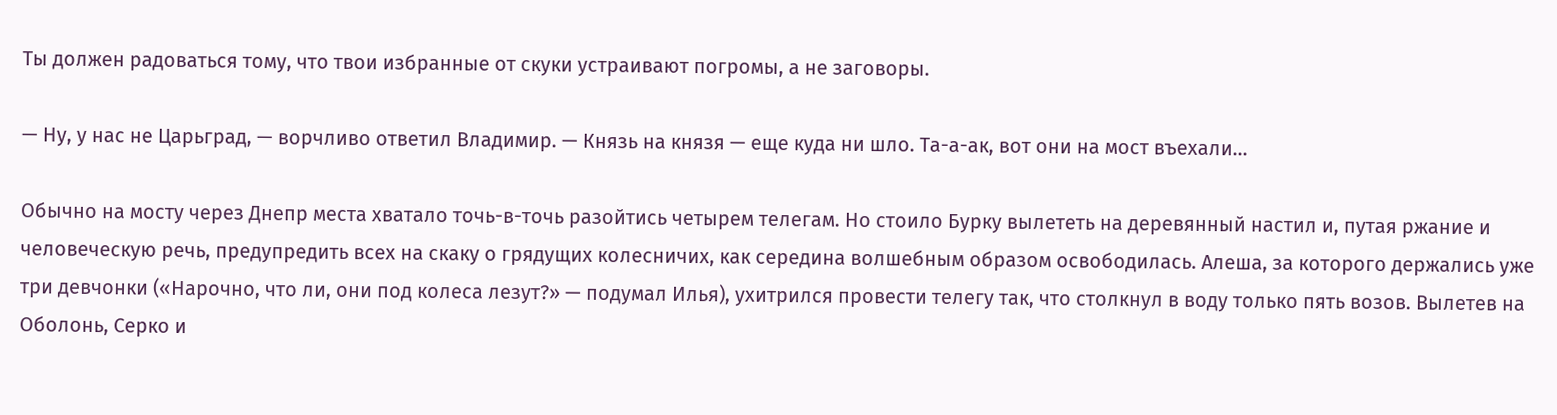Ты должен радоваться тому, что твои избранные от скуки устраивают погромы, а не заговоры.

— Ну, у нас не Царьград, — ворчливо ответил Владимир. — Князь на князя — еще куда ни шло. Та-а-ак, вот они на мост въехали...

Обычно на мосту через Днепр места хватало точь-в-точь разойтись четырем телегам. Но стоило Бурку вылететь на деревянный настил и, путая ржание и человеческую речь, предупредить всех на скаку о грядущих колесничих, как середина волшебным образом освободилась. Алеша, за которого держались уже три девчонки («Нарочно, что ли, они под колеса лезут?» — подумал Илья), ухитрился провести телегу так, что столкнул в воду только пять возов. Вылетев на Оболонь, Серко и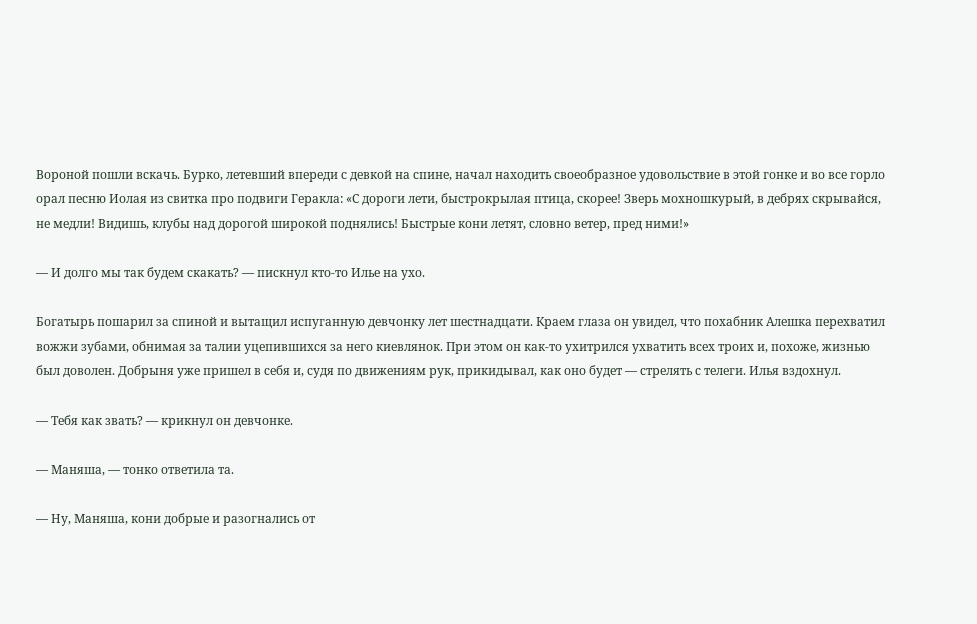Вороной пошли вскачь. Бурко, летевший впереди с девкой на спине, начал находить своеобразное удовольствие в этой гонке и во все горло орал песню Иолая из свитка про подвиги Геракла: «С дороги лети, быстрокрылая птица, скорее! Зверь мохношкурый, в дебрях скрывайся, не медли! Видишь, клубы над дорогой широкой поднялись! Быстрые кони летят, словно ветер, пред ними!»

— И долго мы так будем скакать? — пискнул кто-то Илье на ухо.

Богатырь пошарил за спиной и вытащил испуганную девчонку лет шестнадцати. Краем глаза он увидел, что похабник Алешка перехватил вожжи зубами, обнимая за талии уцепившихся за него киевлянок. При этом он как-то ухитрился ухватить всех троих и, похоже, жизнью был доволен. Добрыня уже пришел в себя и, судя по движениям рук, прикидывал, как оно будет — стрелять с телеги. Илья вздохнул.

— Тебя как звать? — крикнул он девчонке.

— Маняша, — тонко ответила та.

— Ну, Маняша, кони добрые и разогнались от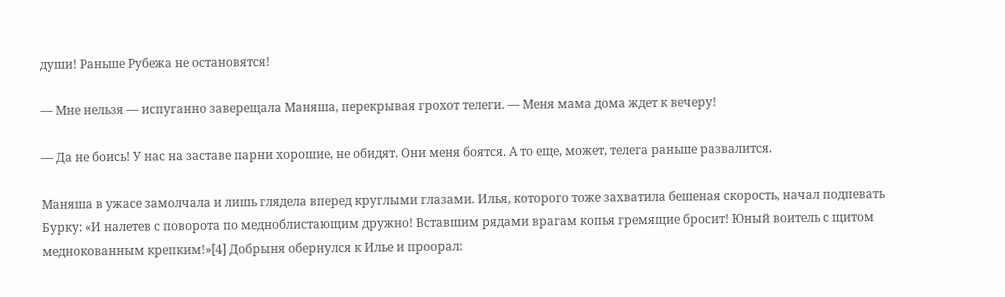души! Раньше Рубежа не остановятся!

— Мне нельзя — испуганно заверещала Маняша, перекрывая грохот телеги. — Меня мама дома ждет к вечеру!

— Да не боись! У нас на заставе парни хорошие, не обидят. Они меня боятся. А то еще, может, телега раньше развалится.

Маняша в ужасе замолчала и лишь глядела вперед круглыми глазами. Илья, которого тоже захватила бешеная скорость, начал подпевать Бурку: «И налетев с поворота по медноблистающим дружно! Вставшим рядами врагам копья гремящие бросит! Юный воитель с щитом меднокованным крепким!»[4] Добрыня обернулся к Илье и проорал: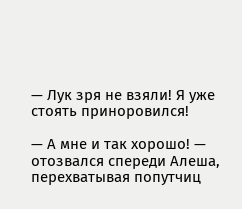— Лук зря не взяли! Я уже стоять приноровился!

— А мне и так хорошо! — отозвался спереди Алеша, перехватывая попутчиц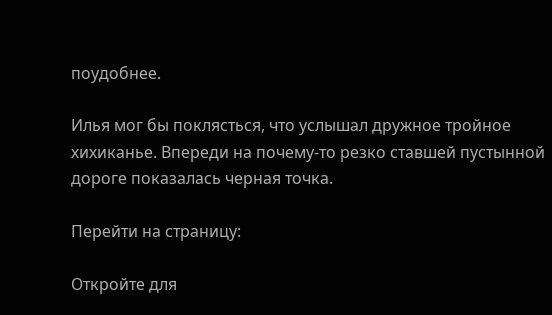поудобнее.

Илья мог бы поклясться, что услышал дружное тройное хихиканье. Впереди на почему-то резко ставшей пустынной дороге показалась черная точка.

Перейти на страницу:

Откройте для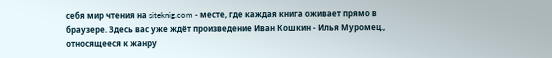себя мир чтения на siteknig.com - месте, где каждая книга оживает прямо в браузере. Здесь вас уже ждёт произведение Иван Кошкин - Илья Муромец., относящееся к жанру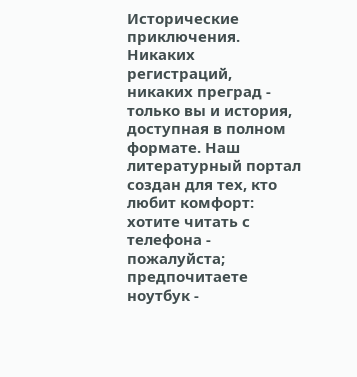Исторические приключения. Никаких регистраций, никаких преград - только вы и история, доступная в полном формате. Наш литературный портал создан для тех, кто любит комфорт: хотите читать с телефона - пожалуйста; предпочитаете ноутбук -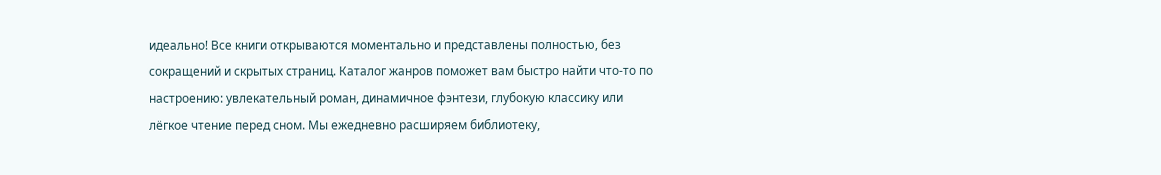идеально! Все книги открываются моментально и представлены полностью, без сокращений и скрытых страниц. Каталог жанров поможет вам быстро найти что-то по настроению: увлекательный роман, динамичное фэнтези, глубокую классику или лёгкое чтение перед сном. Мы ежедневно расширяем библиотеку,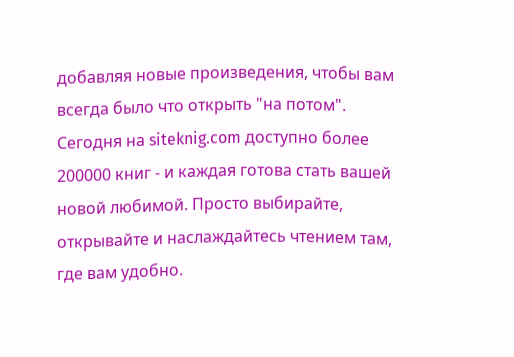добавляя новые произведения, чтобы вам всегда было что открыть "на потом". Сегодня на siteknig.com доступно более 200000 книг - и каждая готова стать вашей новой любимой. Просто выбирайте, открывайте и наслаждайтесь чтением там, где вам удобно.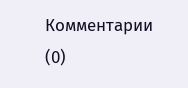Комментарии (0)